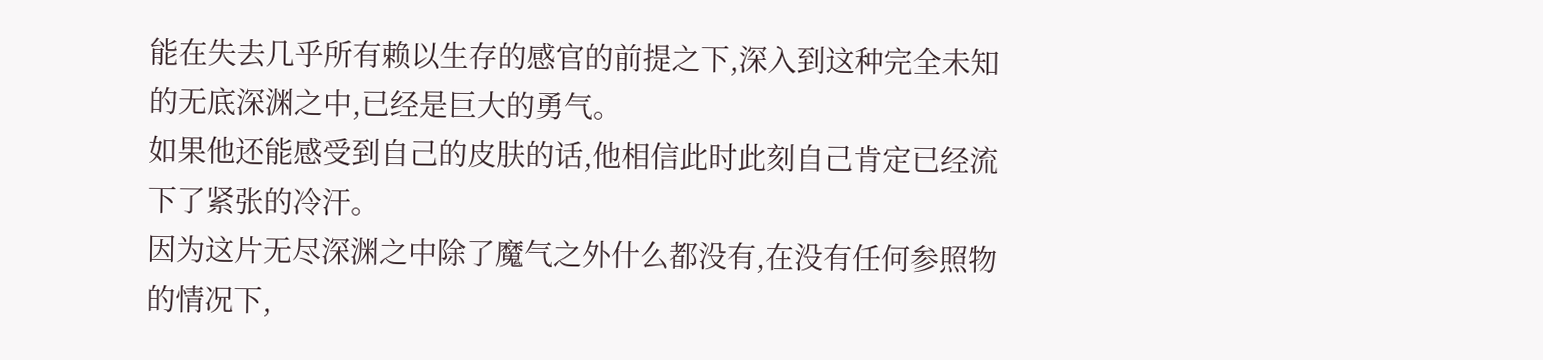能在失去几乎所有赖以生存的感官的前提之下,深入到这种完全未知的无底深渊之中,已经是巨大的勇气。
如果他还能感受到自己的皮肤的话,他相信此时此刻自己肯定已经流下了紧张的冷汗。
因为这片无尽深渊之中除了魔气之外什么都没有,在没有任何参照物的情况下,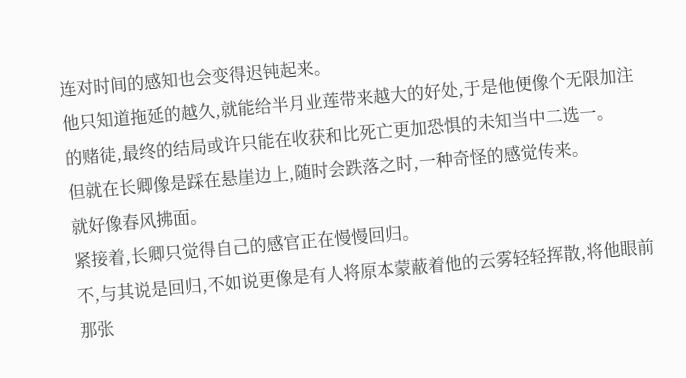连对时间的感知也会变得迟钝起来。
他只知道拖延的越久,就能给半月业莲带来越大的好处,于是他便像个无限加注的赌徒,最终的结局或许只能在收获和比死亡更加恐惧的未知当中二选一。
但就在长卿像是踩在悬崖边上,随时会跌落之时,一种奇怪的感觉传来。
就好像春风拂面。
紧接着,长卿只觉得自己的感官正在慢慢回归。
不,与其说是回归,不如说更像是有人将原本蒙蔽着他的云雾轻轻挥散,将他眼前那张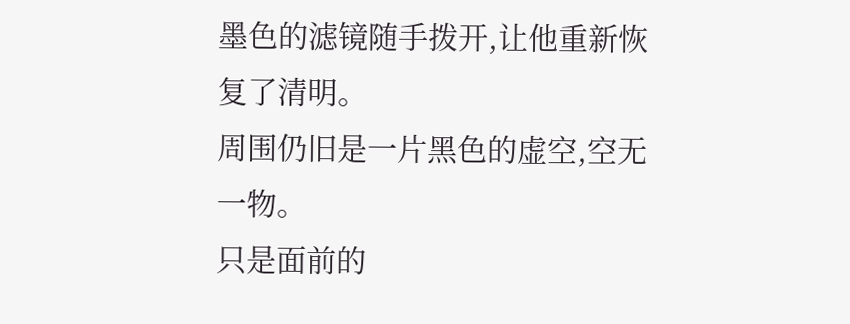墨色的滤镜随手拨开,让他重新恢复了清明。
周围仍旧是一片黑色的虚空,空无一物。
只是面前的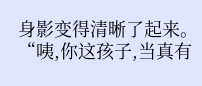身影变得清晰了起来。
“咦,你这孩子,当真有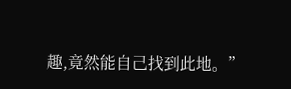趣,竟然能自己找到此地。”